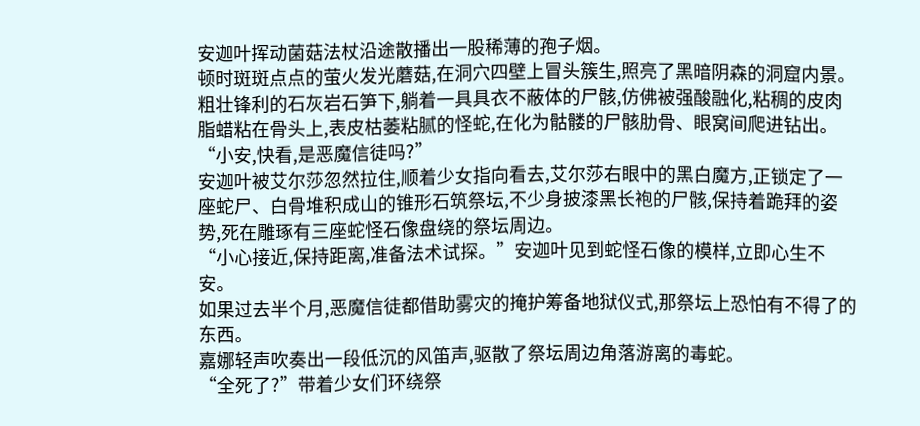安迦叶挥动菌菇法杖沿途散播出一股稀薄的孢子烟。
顿时斑斑点点的萤火发光蘑菇,在洞穴四壁上冒头簇生,照亮了黑暗阴森的洞窟内景。
粗壮锋利的石灰岩石笋下,躺着一具具衣不蔽体的尸骸,仿佛被强酸融化,粘稠的皮肉脂蜡粘在骨头上,表皮枯萎粘腻的怪蛇,在化为骷髅的尸骸肋骨、眼窝间爬进钻出。
“小安,快看,是恶魔信徒吗?”
安迦叶被艾尔莎忽然拉住,顺着少女指向看去,艾尔莎右眼中的黑白魔方,正锁定了一座蛇尸、白骨堆积成山的锥形石筑祭坛,不少身披漆黑长袍的尸骸,保持着跪拜的姿势,死在雕琢有三座蛇怪石像盘绕的祭坛周边。
“小心接近,保持距离,准备法术试探。”安迦叶见到蛇怪石像的模样,立即心生不安。
如果过去半个月,恶魔信徒都借助雾灾的掩护筹备地狱仪式,那祭坛上恐怕有不得了的东西。
嘉娜轻声吹奏出一段低沉的风笛声,驱散了祭坛周边角落游离的毒蛇。
“全死了?”带着少女们环绕祭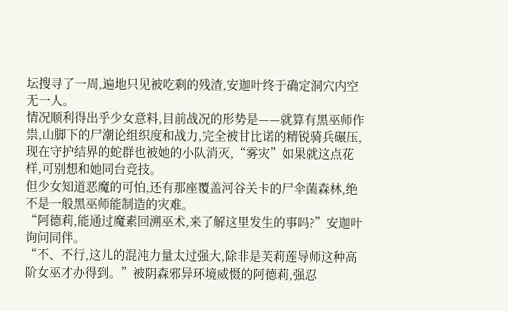坛搜寻了一周,遍地只见被吃剩的残渣,安迦叶终于确定洞穴内空无一人。
情况顺利得出乎少女意料,目前战况的形势是——就算有黑巫师作祟,山脚下的尸潮论组织度和战力,完全被甘比诺的精锐骑兵碾压,现在守护结界的蛇群也被她的小队消灭,“雾灾”如果就这点花样,可别想和她同台竞技。
但少女知道恶魔的可怕,还有那座覆盖河谷关卡的尸伞菌森林,绝不是一般黑巫师能制造的灾难。
“阿德莉,能通过魔素回溯巫术,来了解这里发生的事吗?”安迦叶询问同伴。
“不、不行,这儿的混沌力量太过强大,除非是芙莉莲导师这种高阶女巫才办得到。”被阴森邪异环境威慑的阿德莉,强忍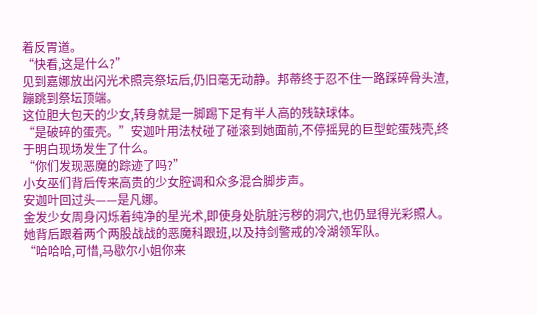着反胃道。
“快看,这是什么?”
见到嘉娜放出闪光术照亮祭坛后,仍旧毫无动静。邦蒂终于忍不住一路踩碎骨头渣,蹦跳到祭坛顶端。
这位胆大包天的少女,转身就是一脚踢下足有半人高的残缺球体。
“是破碎的蛋壳。”安迦叶用法杖碰了碰滚到她面前,不停摇晃的巨型蛇蛋残壳,终于明白现场发生了什么。
“你们发现恶魔的踪迹了吗?”
小女巫们背后传来高贵的少女腔调和众多混合脚步声。
安迦叶回过头——是凡娜。
金发少女周身闪烁着纯净的星光术,即使身处肮脏污秽的洞穴,也仍显得光彩照人。她背后跟着两个两股战战的恶魔科跟班,以及持剑警戒的冷湖领军队。
“哈哈哈,可惜,马歇尔小姐你来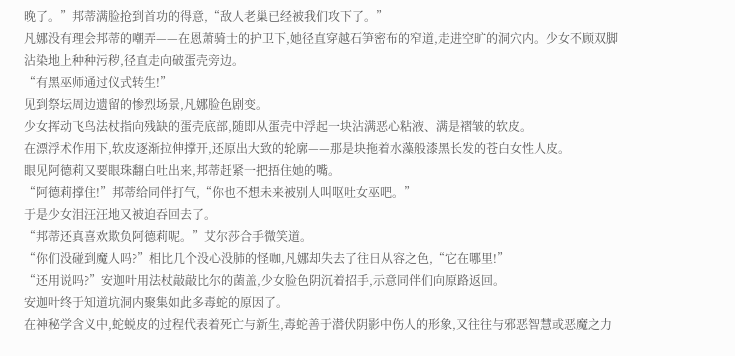晚了。”邦蒂满脸抢到首功的得意,“敌人老巢已经被我们攻下了。”
凡娜没有理会邦蒂的嘲弄——在恩萧骑士的护卫下,她径直穿越石笋密布的窄道,走进空旷的洞穴内。少女不顾双脚沾染地上种种污秽,径直走向破蛋壳旁边。
“有黑巫师通过仪式转生!”
见到祭坛周边遗留的惨烈场景,凡娜脸色剧变。
少女挥动飞鸟法杖指向残缺的蛋壳底部,随即从蛋壳中浮起一块沾满恶心粘液、满是褶皱的软皮。
在漂浮术作用下,软皮逐渐拉伸撑开,还原出大致的轮廓——那是块拖着水藻般漆黑长发的苍白女性人皮。
眼见阿德莉又要眼珠翻白吐出来,邦蒂赶紧一把捂住她的嘴。
“阿德莉撑住!”邦蒂给同伴打气,“你也不想未来被别人叫呕吐女巫吧。”
于是少女泪汪汪地又被迫吞回去了。
“邦蒂还真喜欢欺负阿德莉呢。”艾尔莎合手微笑道。
“你们没碰到魔人吗?”相比几个没心没肺的怪咖,凡娜却失去了往日从容之色,“它在哪里!”
“还用说吗?”安迦叶用法杖敲敲比尔的菌盖,少女脸色阴沉着招手,示意同伴们向原路返回。
安迦叶终于知道坑洞内聚集如此多毒蛇的原因了。
在神秘学含义中,蛇蜕皮的过程代表着死亡与新生,毒蛇善于潜伏阴影中伤人的形象,又往往与邪恶智慧或恶魔之力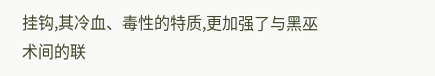挂钩,其冷血、毒性的特质,更加强了与黑巫术间的联